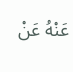عَنْهُ عَنْ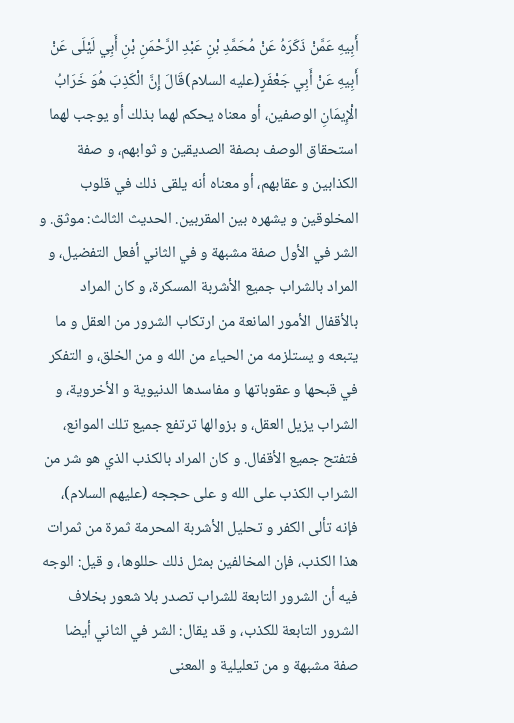أَبِيهِ عَمَّنْ ذَكَرَهُ عَنْ مُحَمَّدِ بْنِ عَبْدِ الرَّحْمَنِ بْنِ أَبِي لَيْلَى عَنْ أَبِيهِ عَنْ أَبِي جَعْفَرٍ(عليه السلام)قَالَ إِنَّ الْكَذِبَ هُوَ خَرَابُ الْإِيمَانِ الوصفين، أو معناه يحكم لهما بذلك أو يوجب لهما استحقاق الوصف بصفة الصديقين و ثوابهم، و صفة الكذابين و عقابهم، أو معناه أنه يلقى ذلك في قلوب المخلوقين و يشهره بين المقربين. الحديث الثالث: موثق. و الشر في الأول صفة مشبهة و في الثاني أفعل التفضيل، و المراد بالشراب جميع الأشربة المسكرة، و كان المراد بالأقفال الأمور المانعة من ارتكاب الشرور من العقل و ما يتبعه و يستلزمه من الحياء من الله و من الخلق، و التفكر في قبحها و عقوباتها و مفاسدها الدنيوية و الأخروية، و الشراب يزيل العقل، و بزوالها ترتفع جميع تلك الموانع، فتفتح جميع الأقفال. و كان المراد بالكذب الذي هو شر من الشراب الكذب على الله و على حججه (عليهم السلام)، فإنه تألى الكفر و تحليل الأشربة المحرمة ثمرة من ثمرات هذا الكذب، فإن المخالفين بمثل ذلك حللوها، و قيل: الوجه فيه أن الشرور التابعة للشراب تصدر بلا شعور بخلاف الشرور التابعة للكذب، و قد يقال: الشر في الثاني أيضا صفة مشبهة و من تعليلية و المعنى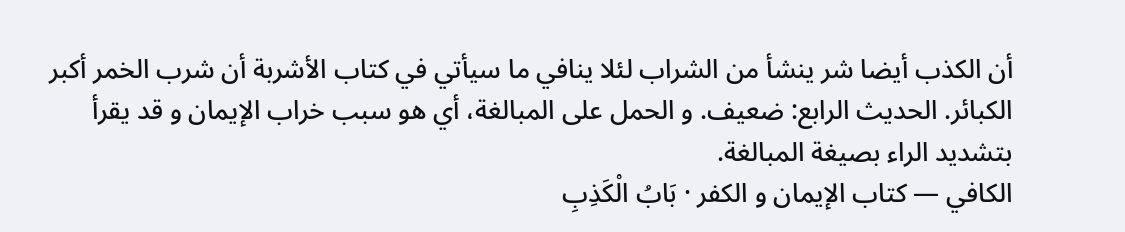أن الكذب أيضا شر ينشأ من الشراب لئلا ينافي ما سيأتي في كتاب الأشربة أن شرب الخمر أكبر الكبائر. الحديث الرابع: ضعيف. و الحمل على المبالغة، أي هو سبب خراب الإيمان و قد يقرأ بتشديد الراء بصيغة المبالغة.
الكافي — كتاب الإيمان و الكفر · بَابُ الْكَذِبِ